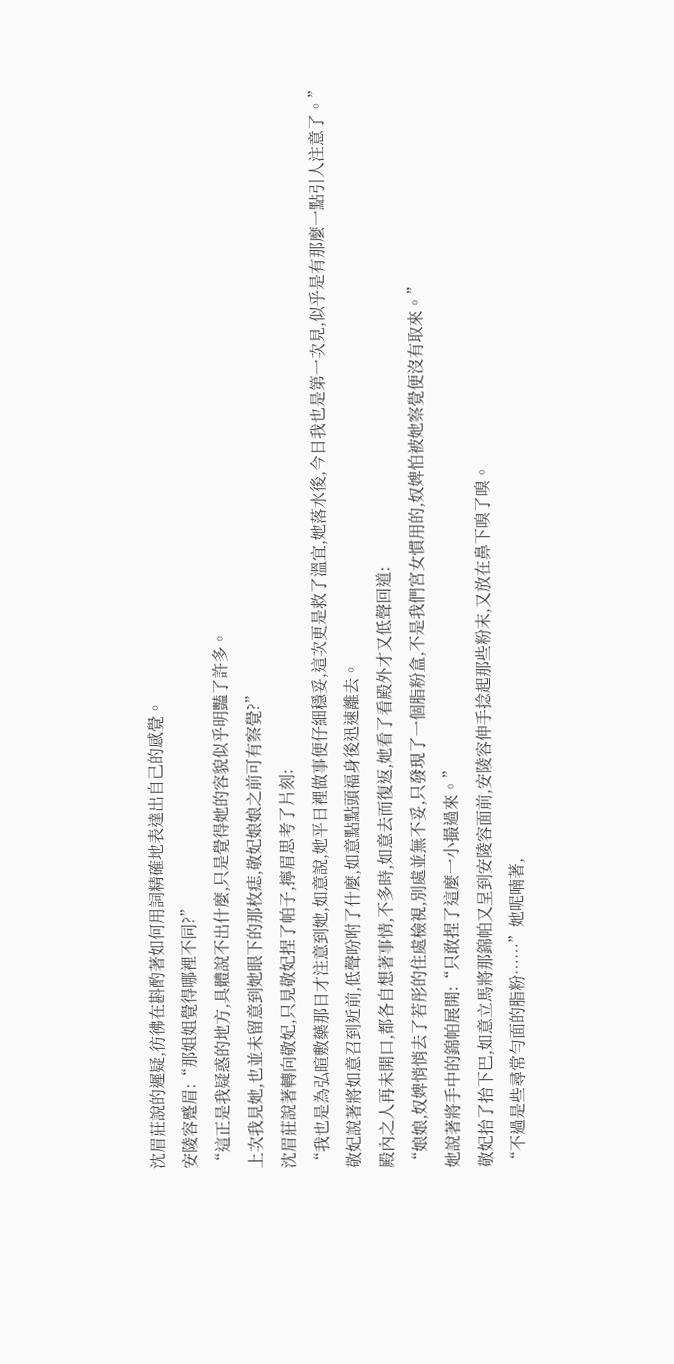沈眉莊說的遲疑,彷彿在斟酌著如何用詞精確地表達出自己的感覺。
安陵容蹙眉:“那姐姐覺得哪裡不同?”
“這正是我疑惑的地方,具體說不出什麼,只是覺得她的容貌似乎明豔了許多。
上次我見她,也並未留意到她眼下的那枚痣,敬妃娘娘之前可有察覺?”
沈眉莊說著轉向敬妃,只見敬妃捏了帕子,擰眉思考了片刻:
“我也是為弘暄敷藥那日才注意到她,如意說,她平日裡做事便仔細穩妥,這次更是救了溫宜,她落水後,今日我也是第一次見,似乎是有那麼一點引人注意了。”
敬妃說著將如意召到近前,低聲吩咐了什麼,如意點點頭福身後迅速離去。
殿內之人再未開口,都各自想著事情,不多時,如意去而復返,她看了看殿外才又低聲回道:
“娘娘,奴婢悄悄去了若彤的住處檢視,別處並無不妥,只發現了一個脂粉盒,不是我們宮女慣用的,奴婢怕被她察覺便沒有取來。”
她說著將手中的錦帕展開:“只敢捏了這麼一小撮過來。”
敬妃抬了抬下巴,如意立馬將那錦帕又呈到安陵容面前,安陵容伸手捻起那些粉末,又放在鼻下嗅了嗅。
“不過是些尋常勻面的脂粉……”她呢喃著,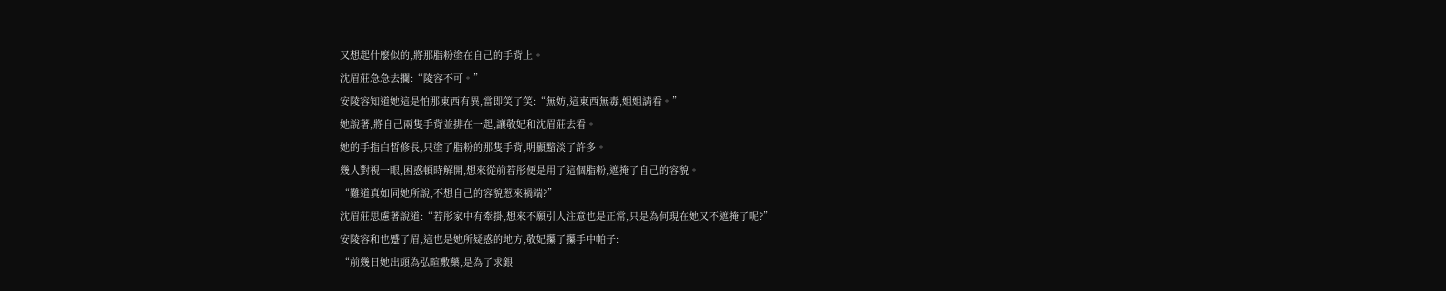又想起什麼似的,將那脂粉塗在自己的手背上。
沈眉莊急急去攔:“陵容不可。”
安陵容知道她這是怕那東西有異,當即笑了笑:“無妨,這東西無毒,姐姐請看。”
她說著,將自己兩隻手背並排在一起,讓敬妃和沈眉莊去看。
她的手指白皙修長,只塗了脂粉的那隻手背,明顯黯淡了許多。
幾人對視一眼,困惑頓時解開,想來從前若彤便是用了這個脂粉,遮掩了自己的容貌。
“難道真如同她所說,不想自己的容貌惹來禍端?”
沈眉莊思慮著說道:“若彤家中有牽掛,想來不願引人注意也是正常,只是為何現在她又不遮掩了呢?”
安陵容和也蹙了眉,這也是她所疑惑的地方,敬妃攥了攥手中帕子:
“前幾日她出頭為弘暄敷藥,是為了求銀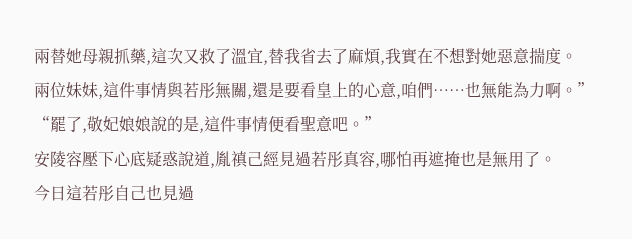兩替她母親抓藥,這次又救了溫宜,替我省去了麻煩,我實在不想對她惡意揣度。
兩位妹妹,這件事情與若彤無關,還是要看皇上的心意,咱們……也無能為力啊。”
“罷了,敬妃娘娘說的是,這件事情便看聖意吧。”
安陵容壓下心底疑惑說道,胤禛己經見過若彤真容,哪怕再遮掩也是無用了。
今日這若彤自己也見過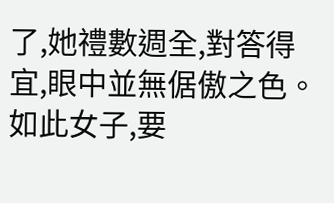了,她禮數週全,對答得宜,眼中並無倨傲之色。
如此女子,要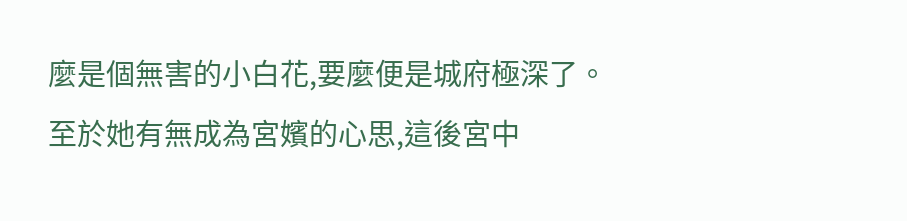麼是個無害的小白花,要麼便是城府極深了。
至於她有無成為宮嬪的心思,這後宮中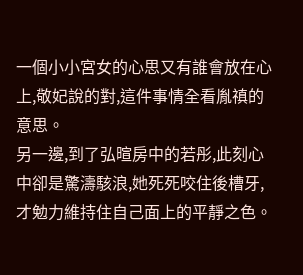一個小小宮女的心思又有誰會放在心上,敬妃說的對,這件事情全看胤禛的意思。
另一邊,到了弘暄房中的若彤,此刻心中卻是驚濤駭浪,她死死咬住後槽牙,才勉力維持住自己面上的平靜之色。